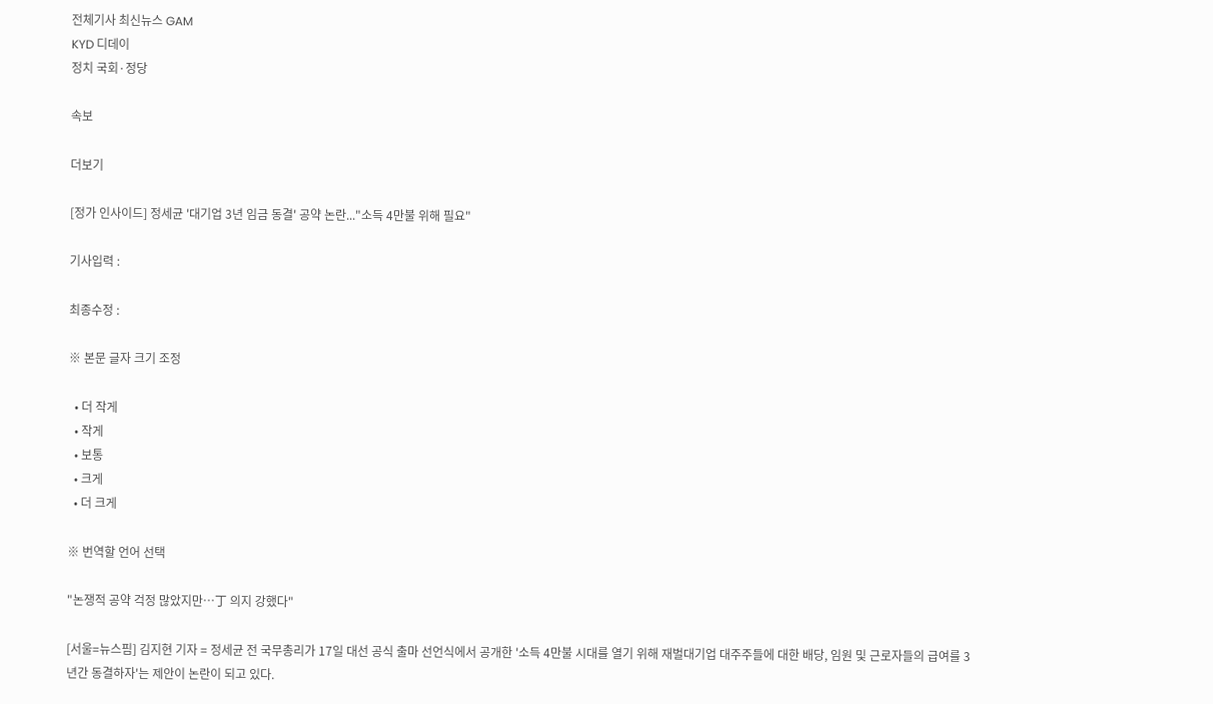전체기사 최신뉴스 GAM
KYD 디데이
정치 국회·정당

속보

더보기

[정가 인사이드] 정세균 '대기업 3년 임금 동결' 공약 논란..."소득 4만불 위해 필요"

기사입력 :

최종수정 :

※ 본문 글자 크기 조정

  • 더 작게
  • 작게
  • 보통
  • 크게
  • 더 크게

※ 번역할 언어 선택

"논쟁적 공약 걱정 많았지만…丁 의지 강했다"

[서울=뉴스핌] 김지현 기자 = 정세균 전 국무총리가 17일 대선 공식 출마 선언식에서 공개한 '소득 4만불 시대를 열기 위해 재벌대기업 대주주들에 대한 배당, 임원 및 근로자들의 급여를 3년간 동결하자'는 제안이 논란이 되고 있다.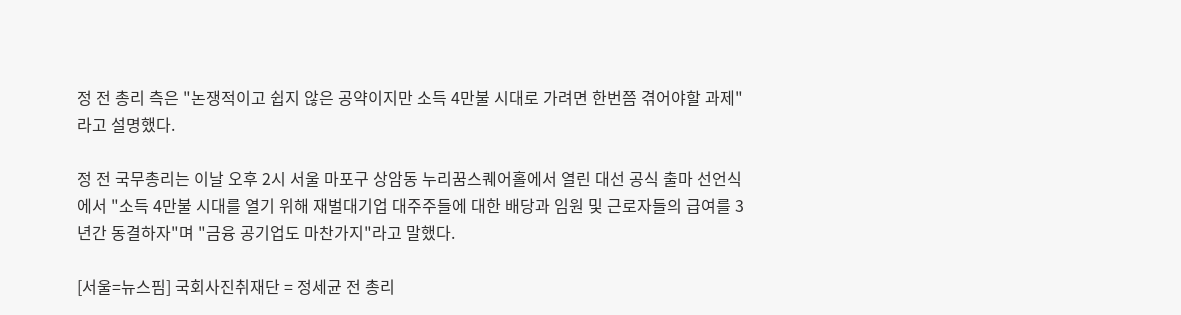정 전 총리 측은 "논쟁적이고 쉽지 않은 공약이지만 소득 4만불 시대로 가려면 한번쯤 겪어야할 과제"라고 설명했다.

정 전 국무총리는 이날 오후 2시 서울 마포구 상암동 누리꿈스퀘어홀에서 열린 대선 공식 출마 선언식에서 "소득 4만불 시대를 열기 위해 재벌대기업 대주주들에 대한 배당과 임원 및 근로자들의 급여를 3년간 동결하자"며 "금융 공기업도 마찬가지"라고 말했다.

[서울=뉴스핌] 국회사진취재단 = 정세균 전 총리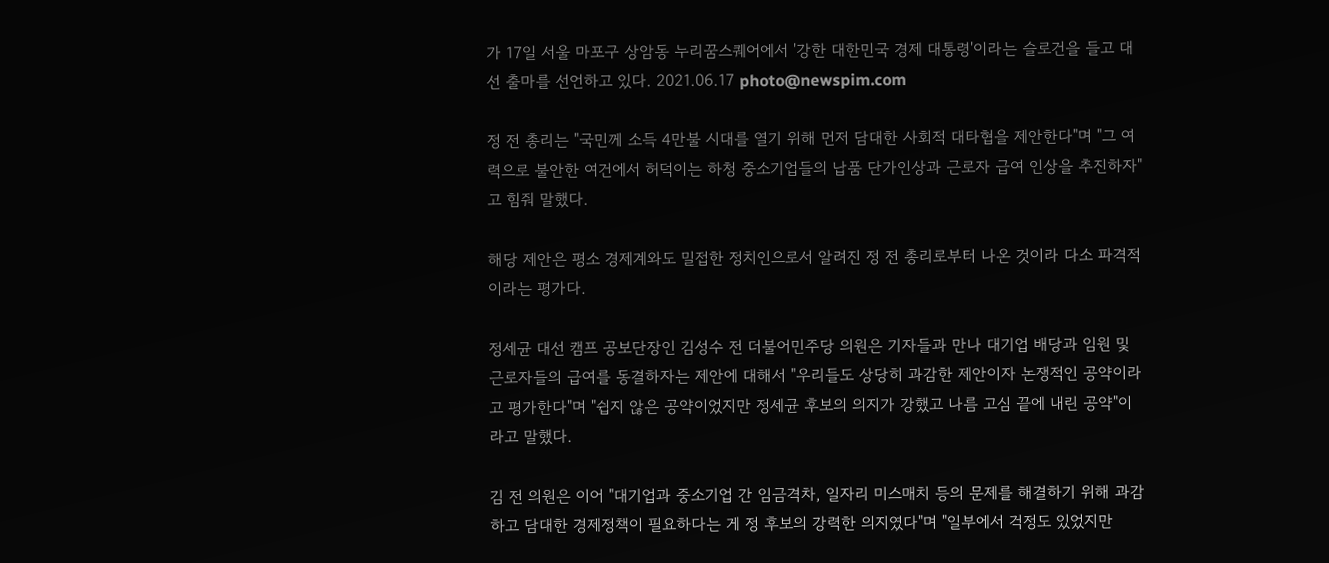가 17일 서울 마포구 상암동 누리꿈스퀘어에서 '강한 대한민국 경제 대통령'이라는 슬로건을 들고 대선 출마를 선언하고 있다. 2021.06.17 photo@newspim.com

정 전 총리는 "국민께 소득 4만불 시대를 열기 위해 먼저 담대한 사회적 대타협을 제안한다"며 "그 여력으로 불안한 여건에서 허덕이는 하청 중소기업들의 납품 단가인상과 근로자 급여 인상을 추진하자"고 힘줘 말했다.

해당 제안은 평소 경제계와도 밀접한 정치인으로서 알려진 정 전 총리로부터 나온 것이라 다소 파격적이라는 평가다.

정세균 대선 캠프 공보단장인 김성수 전 더불어민주당 의원은 기자들과 만나 대기업 배당과 임원 및 근로자들의 급여를 동결하자는 제안에 대해서 "우리들도 상당히 과감한 제안이자 논쟁적인 공약이라고 평가한다"며 "쉽지 않은 공약이었지만 정세균 후보의 의지가 강했고 나름 고심 끝에 내린 공약"이라고 말했다.

김 전 의원은 이어 "대기업과 중소기업 간 임금격차, 일자리 미스매치 등의 문제를 해결하기 위해 과감하고 담대한 경제정책이 필요하다는 게 정 후보의 강력한 의지였다"며 "일부에서 걱정도 있었지만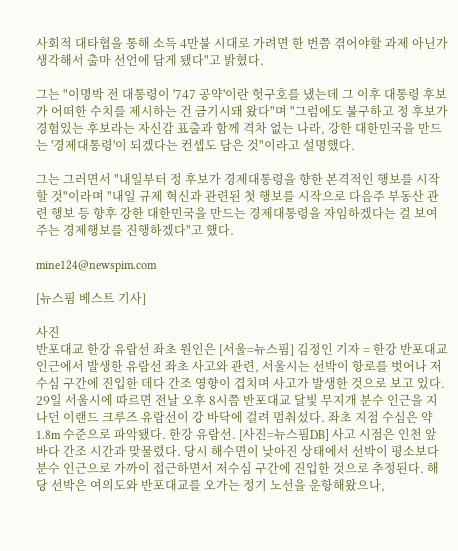사회적 대타협을 통해 소득 4만불 시대로 가려면 한 번쯤 겪어야할 과제 아닌가 생각해서 출마 선언에 담게 됐다"고 밝혔다.

그는 "이명박 전 대통령이 '747 공약'이란 헛구호를 냈는데 그 이후 대통령 후보가 어떠한 수치를 제시하는 건 금기시돼 왔다"며 "그럼에도 불구하고 정 후보가 경험있는 후보라는 자신감 표출과 함께 격차 없는 나라, 강한 대한민국을 만드는 '경제대통령'이 되겠다는 컨셉도 담은 것"이라고 설명했다.

그는 그러면서 "내일부터 정 후보가 경제대통령을 향한 본격적인 행보를 시작할 것"이라며 "내일 규제 혁신과 관련된 첫 행보를 시작으로 다음주 부동산 관련 행보 등 향후 강한 대한민국을 만드는 경제대통령을 자임하겠다는 걸 보여주는 경제행보를 진행하겠다"고 했다.

mine124@newspim.com

[뉴스핌 베스트 기사]

사진
반포대교 한강 유람선 좌초 원인은 [서울=뉴스핌] 김정인 기자 = 한강 반포대교 인근에서 발생한 유람선 좌초 사고와 관련, 서울시는 선박이 항로를 벗어나 저수심 구간에 진입한 데다 간조 영향이 겹치며 사고가 발생한 것으로 보고 있다. 29일 서울시에 따르면 전날 오후 8시쯤 반포대교 달빛 무지개 분수 인근을 지나던 이랜드 크루즈 유람선이 강 바닥에 걸려 멈춰섰다. 좌초 지점 수심은 약 1.8m 수준으로 파악됐다. 한강 유람선. [사진=뉴스핌DB] 사고 시점은 인천 앞바다 간조 시간과 맞물렸다. 당시 해수면이 낮아진 상태에서 선박이 평소보다 분수 인근으로 가까이 접근하면서 저수심 구간에 진입한 것으로 추정된다. 해당 선박은 여의도와 반포대교를 오가는 정기 노선을 운항해왔으나,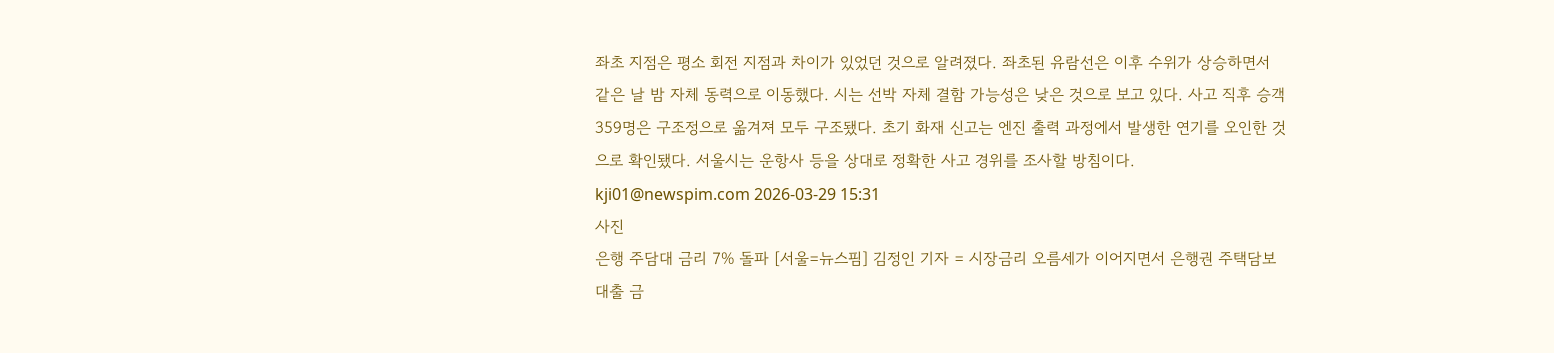좌초 지점은 평소 회전 지점과 차이가 있었던 것으로 알려졌다. 좌초된 유람선은 이후 수위가 상승하면서 같은 날 밤 자체 동력으로 이동했다. 시는 선박 자체 결함 가능성은 낮은 것으로 보고 있다. 사고 직후 승객 359명은 구조정으로 옮겨져 모두 구조됐다. 초기 화재 신고는 엔진 출력 과정에서 발생한 연기를 오인한 것으로 확인됐다. 서울시는 운항사 등을 상대로 정확한 사고 경위를 조사할 방침이다. kji01@newspim.com 2026-03-29 15:31
사진
은행 주담대 금리 7% 돌파 [서울=뉴스핌] 김정인 기자 = 시장금리 오름세가 이어지면서 은행권 주택담보대출 금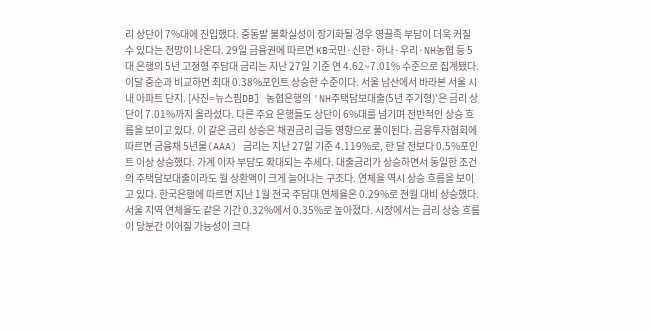리 상단이 7%대에 진입했다. 중동발 불확실성이 장기화될 경우 영끌족 부담이 더욱 커질 수 있다는 전망이 나온다. 29일 금융권에 따르면 KB국민·신한·하나·우리·NH농협 등 5대 은행의 5년 고정형 주담대 금리는 지난 27일 기준 연 4.62~7.01% 수준으로 집계됐다. 이달 중순과 비교하면 최대 0.38%포인트 상승한 수준이다. 서울 남산에서 바라본 서울 시내 아파트 단지. [사진=뉴스핌DB] 농협은행의 'NH주택담보대출(5년 주기형)'은 금리 상단이 7.01%까지 올라섰다. 다른 주요 은행들도 상단이 6%대를 넘기며 전반적인 상승 흐름을 보이고 있다. 이 같은 금리 상승은 채권금리 급등 영향으로 풀이된다. 금융투자협회에 따르면 금융채 5년물(AAA) 금리는 지난 27일 기준 4.119%로, 한 달 전보다 0.5%포인트 이상 상승했다. 가계 이자 부담도 확대되는 추세다. 대출금리가 상승하면서 동일한 조건의 주택담보대출이라도 월 상환액이 크게 늘어나는 구조다. 연체율 역시 상승 흐름을 보이고 있다. 한국은행에 따르면 지난 1월 전국 주담대 연체율은 0.29%로 전월 대비 상승했다. 서울 지역 연체율도 같은 기간 0.32%에서 0.35%로 높아졌다. 시장에서는 금리 상승 흐름이 당분간 이어질 가능성이 크다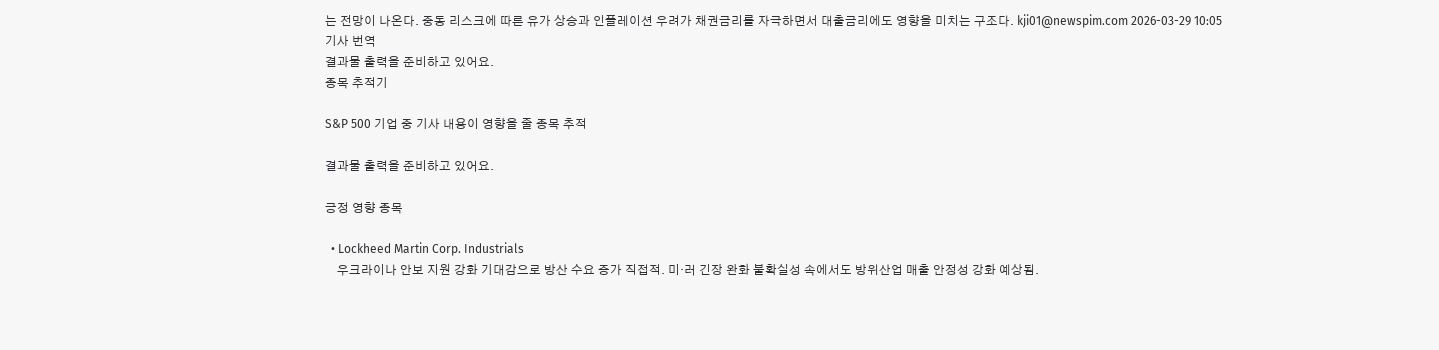는 전망이 나온다. 중동 리스크에 따른 유가 상승과 인플레이션 우려가 채권금리를 자극하면서 대출금리에도 영향을 미치는 구조다. kji01@newspim.com 2026-03-29 10:05
기사 번역
결과물 출력을 준비하고 있어요.
종목 추적기

S&P 500 기업 중 기사 내용이 영향을 줄 종목 추적

결과물 출력을 준비하고 있어요.

긍정 영향 종목

  • Lockheed Martin Corp. Industrials
    우크라이나 안보 지원 강화 기대감으로 방산 수요 증가 직접적. 미·러 긴장 완화 불확실성 속에서도 방위산업 매출 안정성 강화 예상됨.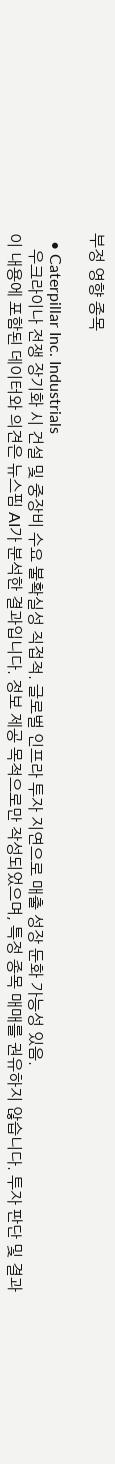부정 영향 종목

  • Caterpillar Inc. Industrials
    우크라이나 전쟁 장기화 시 건설 및 중장비 수요 불확실성 직접적. 글로벌 인프라 투자 지연으로 매출 성장 둔화 가능성 있음.
이 내용에 포함된 데이터와 의견은 뉴스핌 AI가 분석한 결과입니다. 정보 제공 목적으로만 작성되었으며, 특정 종목 매매를 권유하지 않습니다. 투자 판단 및 결과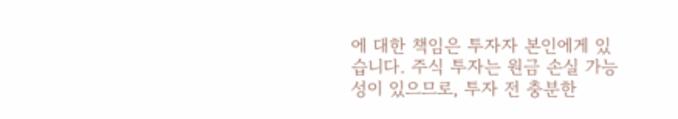에 대한 책임은 투자자 본인에게 있습니다. 주식 투자는 원금 손실 가능성이 있으므로, 투자 전 충분한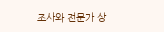조사와 전문가 상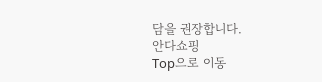담을 권장합니다.
안다쇼핑
Top으로 이동